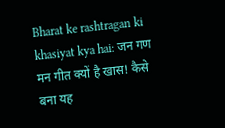Bharat ke rashtragan ki khasiyat kya hai: जन गण मन गीत क्यों है खास! कैसे बना यह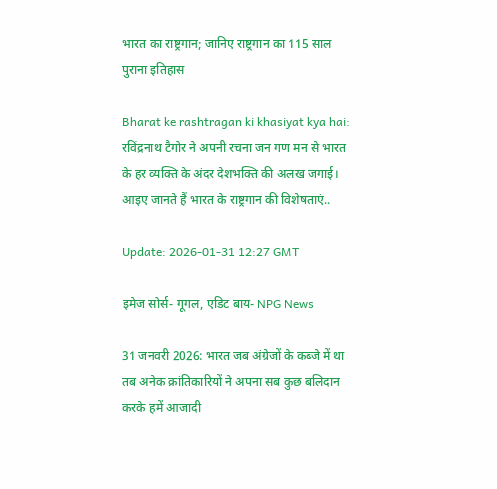भारत का राष्ट्रगान; जानिए राष्ट्रगान का 115 साल पुराना इतिहास

Bharat ke rashtragan ki khasiyat kya hai: रविंद्रनाथ टैगोर ने अपनी रचना जन गण मन से भारत के हर व्यक्ति के अंदर देशभक्ति की अलख जगाई। आइए जानते हैं भारत के राष्ट्रगान की विशेषताएं..

Update: 2026-01-31 12:27 GMT

इमेज सोर्स- गूगल, एडिट बाय- NPG News

31 जनवरी 2026: भारत जब अंग्रेजों के कब्जे में था तब अनेक क्रांतिकारियों ने अपना सब कुछ बलिदान करके हमें आजादी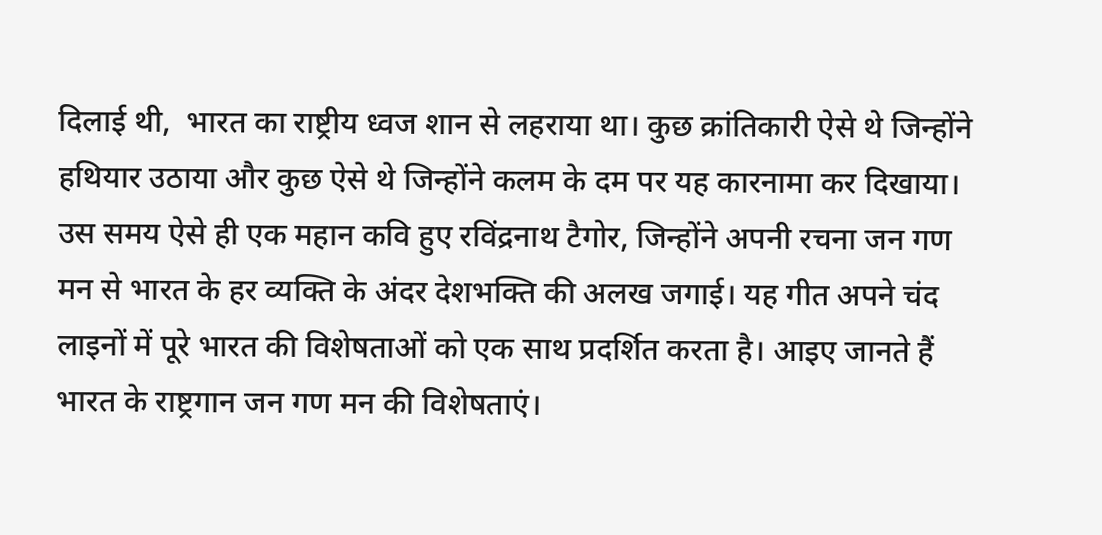दिलाई थी,  भारत का राष्ट्रीय ध्वज शान से लहराया था। कुछ क्रांतिकारी ऐसे थे जिन्होंने हथियार उठाया और कुछ ऐसे थे जिन्होंने कलम के दम पर यह कारनामा कर दिखाया। उस समय ऐसे ही एक महान कवि हुए रविंद्रनाथ टैगोर, जिन्होंने अपनी रचना जन गण मन से भारत के हर व्यक्ति के अंदर देशभक्ति की अलख जगाई। यह गीत अपने चंद लाइनों में पूरे भारत की विशेषताओं को एक साथ प्रदर्शित करता है। आइए जानते हैं भारत के राष्ट्रगान जन गण मन की विशेषताएं।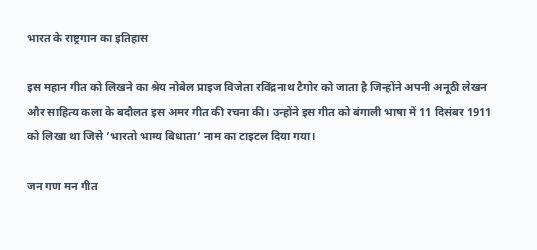भारत के राष्ट्रगान का इतिहास

इस महान गीत को लिखने का श्रेय नोबेल प्राइज विजेता रविंद्रनाथ टैगोर को जाता है जिन्होंने अपनी अनूठी लेखन और साहित्य कला के बदौलत इस अमर गीत की रचना की। उन्होंने इस गीत को बंगाली भाषा में 11 दिसंबर 1911 को लिखा था जिसे ’भारतो भाग्य बिधाता’ नाम का टाइटल दिया गया।

जन गण मन गीत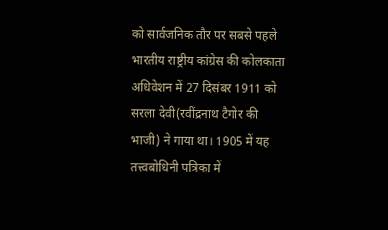को सार्वजनिक तौर पर सबसे पहले भारतीय राष्ट्रीय कांग्रेस की कोलकाता अधिवेशन में 27 दिसंबर 1911 को सरला देवी(रवींद्रनाथ टैगोर की भाजी) ने गाया था। 1905 में यह तत्त्वबोधिनी पत्रिका में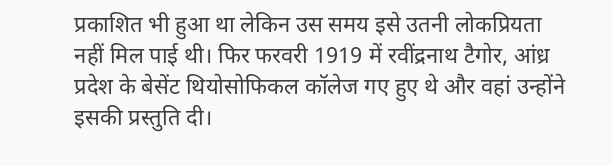प्रकाशित भी हुआ था लेकिन उस समय इसे उतनी लोकप्रियता नहीं मिल पाई थी। फिर फरवरी 1919 में रवींद्रनाथ टैगोर, आंध्र प्रदेश के बेसेंट थियोसोफिकल कॉलेज गए हुए थे और वहां उन्होंने इसकी प्रस्तुति दी।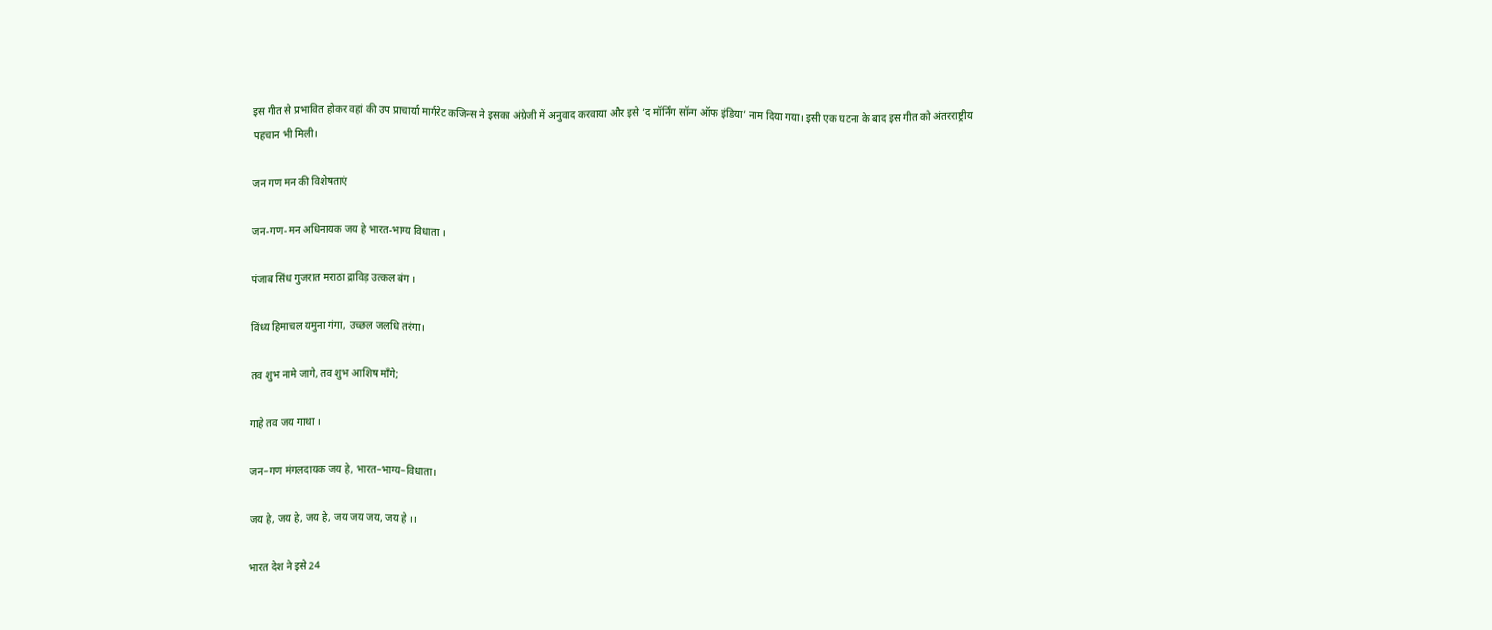इस गीत से प्रभावित होकर वहां की उप प्राचार्या मार्गरेट कजिन्स ने इसका अंग्रेजी में अनुवाद करवाया और इसे ’द मॉर्निंग सॉन्ग ऑफ इंडिया’ नाम दिया गया। इसी एक घटना के बाद इस गीत को अंतरराष्ट्रीय पहचान भी मिली।

जन गण मन की विशेषताएं

जन-गण-मन अधिनायक जय हे भारत-भाग्य विधाता ।

पंजाब सिंध गुजरात मराठा द्राविड़ उत्कल बंग ।

विंध्य हिमाचल यमुना गंगा, उच्छल जलधि तरंगा।

तव शुभ नामे जागे, तव शुभ आशिष माँगे;

गाहे तव जय गाथा ।

जन–गण मंगलदायक जय हे, भारत–भाग्य–विधाता।

जय हे, जय हे, जय हे, जय जय जय, जय हे ।।

भारत देश ने इसे 24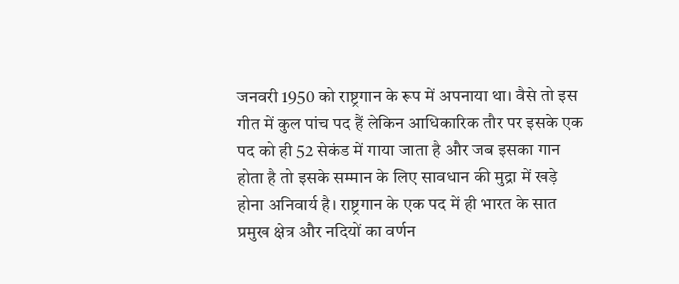जनवरी 1950 को राष्ट्रगान के रूप में अपनाया था। वैसे तो इस गीत में कुल पांच पद हैं लेकिन आधिकारिक तौर पर इसके एक पद को ही 52 सेकंड में गाया जाता है और जब इसका गान होता है तो इसके सम्मान के लिए सावधान की मुद्रा में खड़े होना अनिवार्य है। राष्ट्रगान के एक पद में ही भारत के सात प्रमुख क्षेत्र और नदियों का वर्णन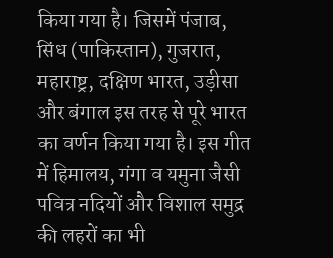किया गया है। जिसमें पंजाब, सिंध (पाकिस्तान), गुजरात, महाराष्ट्र, दक्षिण भारत, उड़ीसा और बंगाल इस तरह से पूरे भारत का वर्णन किया गया है। इस गीत में हिमालय, गंगा व यमुना जैसी पवित्र नदियों और विशाल समुद्र की लहरों का भी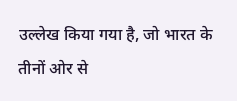उल्लेख किया गया है, जो भारत के तीनों ओर से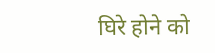घिरे होने को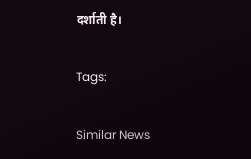दर्शाती है।

Tags:

Similar News